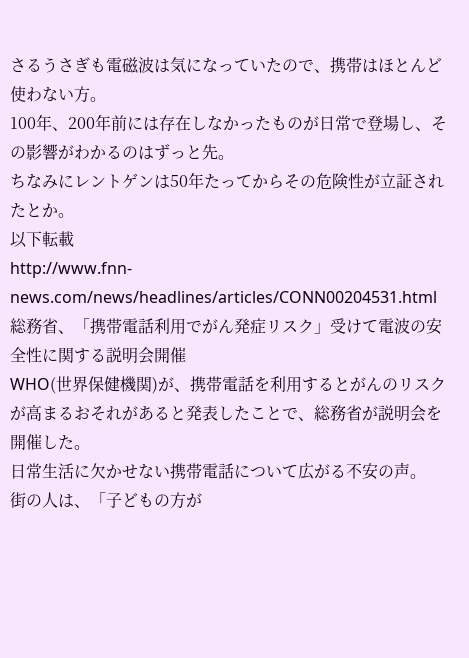さるうさぎも電磁波は気になっていたので、携帯はほとんど使わない方。
100年、200年前には存在しなかったものが日常で登場し、その影響がわかるのはずっと先。
ちなみにレントゲンは50年たってからその危険性が立証されたとか。
以下転載
http://www.fnn-news.com/news/headlines/articles/CONN00204531.html
総務省、「携帯電話利用でがん発症リスク」受けて電波の安全性に関する説明会開催
WHO(世界保健機関)が、携帯電話を利用するとがんのリスクが高まるおそれがあると発表したことで、総務省が説明会を開催した。
日常生活に欠かせない携帯電話について広がる不安の声。
街の人は、「子どもの方が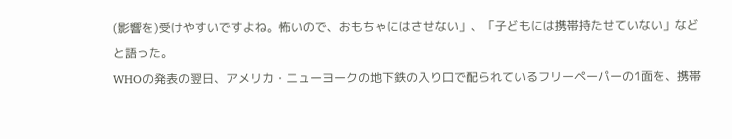(影響を)受けやすいですよね。怖いので、おもちゃにはさせない」、「子どもには携帯持たせていない」などと語った。
WHOの発表の翌日、アメリカ・ニューヨークの地下鉄の入り口で配られているフリーペーパーの1面を、携帯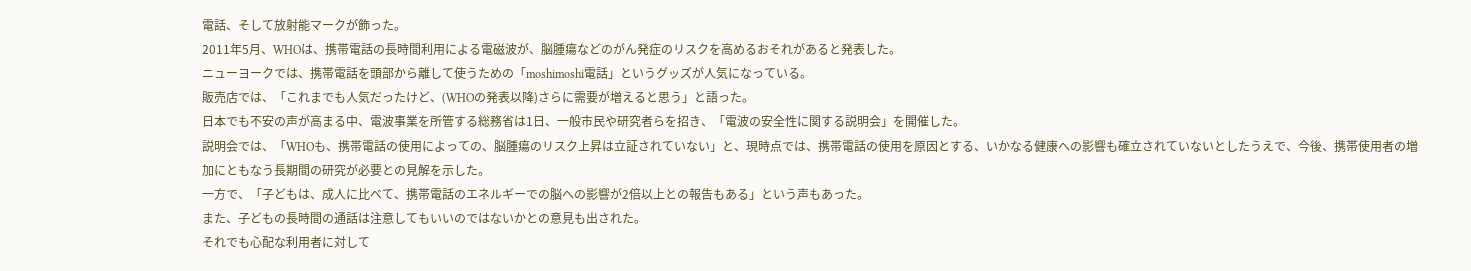電話、そして放射能マークが飾った。
2011年5月、WHOは、携帯電話の長時間利用による電磁波が、脳腫瘍などのがん発症のリスクを高めるおそれがあると発表した。
ニューヨークでは、携帯電話を頭部から離して使うための「moshimoshi電話」というグッズが人気になっている。
販売店では、「これまでも人気だったけど、(WHOの発表以降)さらに需要が増えると思う」と語った。
日本でも不安の声が高まる中、電波事業を所管する総務省は1日、一般市民や研究者らを招き、「電波の安全性に関する説明会」を開催した。
説明会では、「WHOも、携帯電話の使用によっての、脳腫瘍のリスク上昇は立証されていない」と、現時点では、携帯電話の使用を原因とする、いかなる健康への影響も確立されていないとしたうえで、今後、携帯使用者の増加にともなう長期間の研究が必要との見解を示した。
一方で、「子どもは、成人に比べて、携帯電話のエネルギーでの脳への影響が2倍以上との報告もある」という声もあった。
また、子どもの長時間の通話は注意してもいいのではないかとの意見も出された。
それでも心配な利用者に対して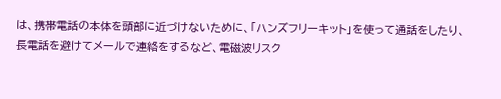は、携帯電話の本体を頭部に近づけないために、「ハンズフリーキット」を使って通話をしたり、長電話を避けてメールで連絡をするなど、電磁波リスク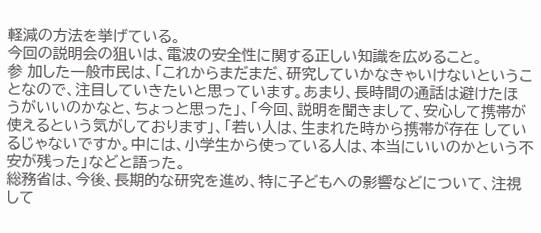軽減の方法を挙げている。
今回の説明会の狙いは、電波の安全性に関する正しい知識を広めること。
参 加した一般市民は、「これからまだまだ、研究していかなきゃいけないということなので、注目していきたいと思っています。あまり、長時間の通話は避けたほ うがいいのかなと、ちょっと思った」、「今回、説明を聞きまして、安心して携帯が使えるという気がしております」、「若い人は、生まれた時から携帯が存在 しているじゃないですか。中には、小学生から使っている人は、本当にいいのかという不安が残った」などと語った。
総務省は、今後、長期的な研究を進め、特に子どもへの影響などについて、注視して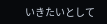いきたいとして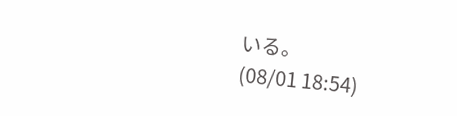いる。
(08/01 18:54)